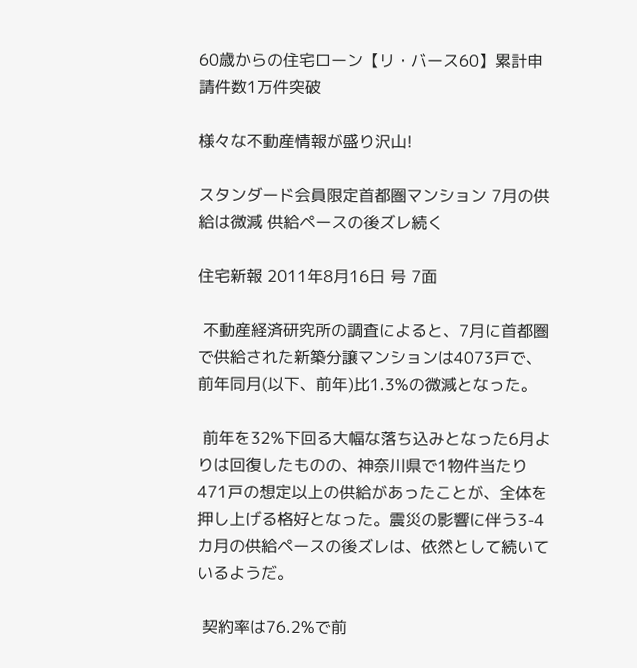60歳からの住宅ローン【リ・バース60】累計申請件数1万件突破

様々な不動産情報が盛り沢山!

スタンダード会員限定首都圏マンション 7月の供給は微減 供給ペースの後ズレ続く

住宅新報 2011年8月16日 号 7面

 不動産経済研究所の調査によると、7月に首都圏で供給された新築分譲マンションは4073戸で、前年同月(以下、前年)比1.3%の微減となった。

 前年を32%下回る大幅な落ち込みとなった6月よりは回復したものの、神奈川県で1物件当たり471戸の想定以上の供給があったことが、全体を押し上げる格好となった。震災の影響に伴う3-4カ月の供給ペースの後ズレは、依然として続いているようだ。

 契約率は76.2%で前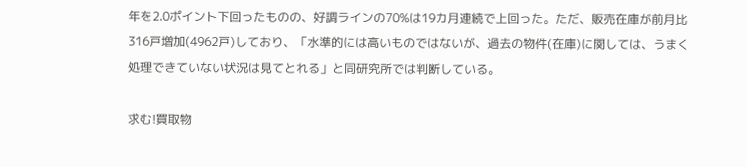年を2.0ポイント下回ったものの、好調ラインの70%は19カ月連続で上回った。ただ、販売在庫が前月比316戸増加(4962戸)しており、「水準的には高いものではないが、過去の物件(在庫)に関しては、うまく処理できていない状況は見てとれる」と同研究所では判断している。

求む!買取物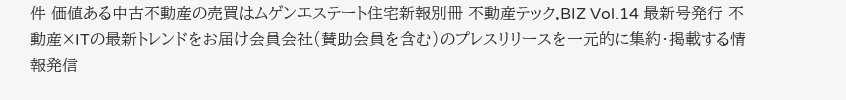件 価値ある中古不動産の売買はムゲンエステート住宅新報別冊 不動産テック.BIZ Vol.14 最新号発行 不動産×ITの最新トレンドをお届け会員会社(賛助会員を含む)のプレスリリースを一元的に集約・掲載する情報発信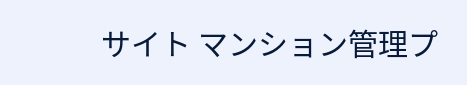サイト マンション管理プ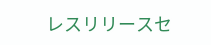レスリリースセ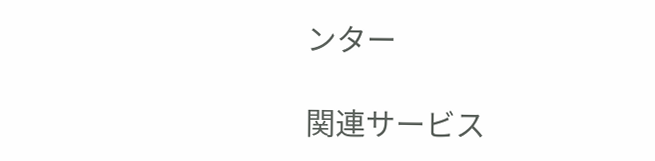ンター

関連サービス